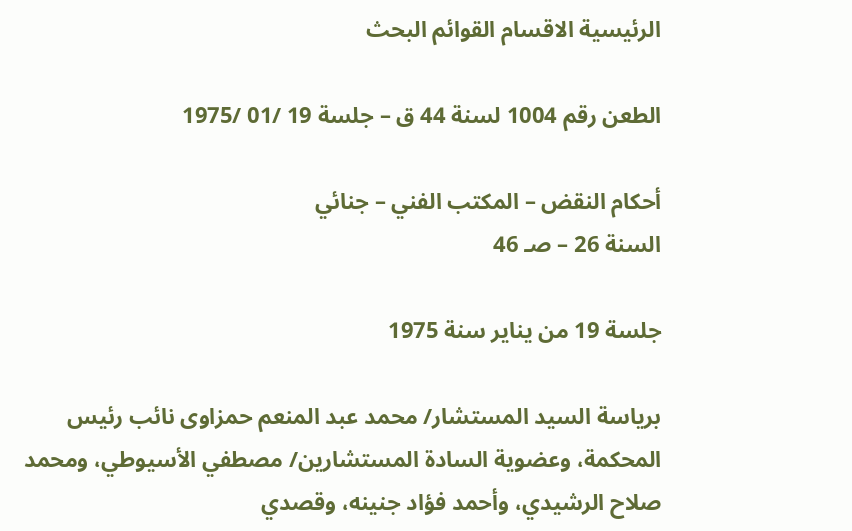الرئيسية الاقسام القوائم البحث

الطعن رقم 1004 لسنة 44 ق – جلسة 19 /01 /1975

أحكام النقض – المكتب الفني – جنائي
السنة 26 – صـ 46

جلسة 19 من يناير سنة 1975

برياسة السيد المستشار/ محمد عبد المنعم حمزاوى نائب رئيس المحكمة، وعضوية السادة المستشارين/ مصطفي الأسيوطي، ومحمد صلاح الرشيدي، وأحمد فؤاد جنينه، وقصدي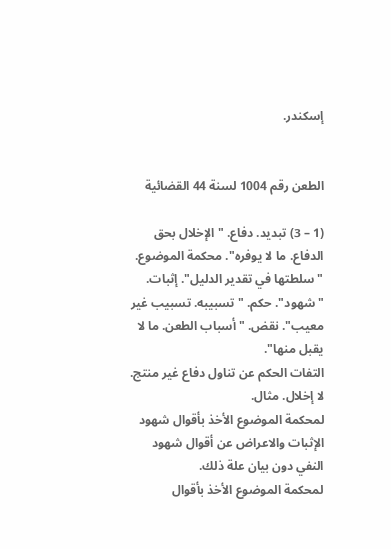إسكندر.


الطعن رقم 1004 لسنة 44 القضائية

(1 – 3) تبديد. دفاع. "الإخلال بحق الدفاع. ما لا يوفره". محكمة الموضوع. "سلطتها في تقدير الدليل". إثبات. "شهود". حكم. "تسبيبه. تسبيب غير معيب". نقض. "أسباب الطعن. ما لا يقبل منها".
التفات الحكم عن تناول دفاع غير منتج. لا إخلال. مثال.
لمحكمة الموضوع الأخذ بأقوال شهود الإثبات والاعراض عن أقوال شهود النفي دون بيان علة ذلك.
لمحكمة الموضوع الأخذ بأقوال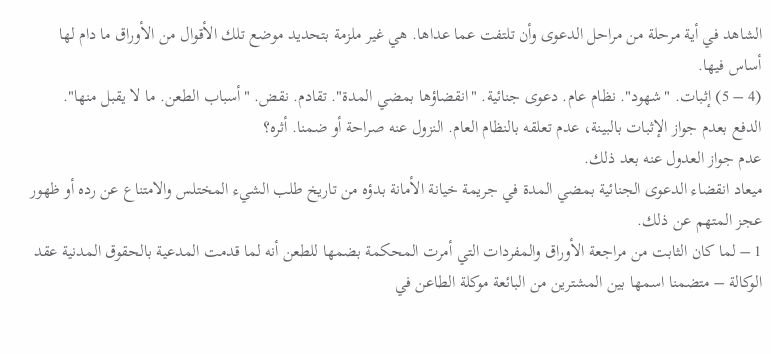الشاهد في أية مرحلة من مراحل الدعوى وأن تلتفت عما عداها. هي غير ملزمة بتحديد موضع تلك الأقوال من الأوراق ما دام لها أساس فيها.
(4 – 5) إثبات. "شهود". نظام عام. دعوى جنائية. "انقضاؤها بمضي المدة". تقادم. نقض. "أسباب الطعن. ما لا يقبل منها".
الدفع بعدم جواز الإثبات بالبينة، عدم تعلقه بالنظام العام. النزول عنه صراحة أو ضمنا. أثره؟
عدم جواز العدول عنه بعد ذلك.
ميعاد انقضاء الدعوى الجنائية بمضي المدة في جريمة خيانة الأمانة بدؤه من تاريخ طلب الشيء المختلس والامتناع عن رده أو ظهور عجز المتهم عن ذلك.
1 – لما كان الثابت من مراجعة الأوراق والمفردات التي أمرت المحكمة بضمها للطعن أنه لما قدمت المدعية بالحقوق المدنية عقد الوكالة – متضمنا اسمها بين المشترين من البائعة موكلة الطاعن في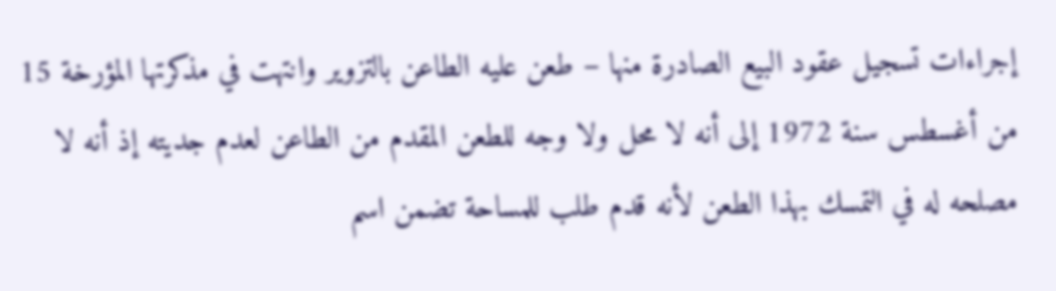إجراءات تسجيل عقود البيع الصادرة منها – طعن عليه الطاعن بالتزوير وانتهت في مذكرتها المؤرخة 15 من أغسطس سنة 1972 إلى أنه لا محل ولا وجه للطعن المقدم من الطاعن لعدم جديته إذ أنه لا مصلحه له في التمسك بهذا الطعن لأنه قدم طلب للمساحة تضمن اسم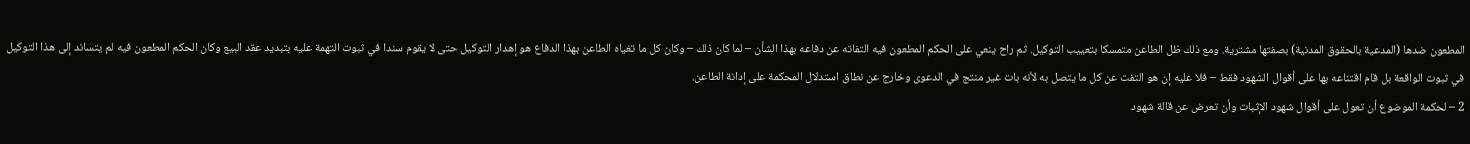المطعون ضدها (المدعية بالحقوق المدنية) بصفتها مشترية. ومع ذلك ظل الطاعن متمسكا بتعييب التوكيل. ثم راح ينعي على الحكم المطعون فيه التفاته عن دفاعه بهذا الشأن – لما كان ذلك – وكان كل ما تغياه الطاعن بهذا الدفاع هو إهدار التوكيل حتى لا يقوم سندا في ثبوت التهمة عليه بتبديد عقد البيع وكان الحكم المطعون فيه لم يتساند إلى هذا التوكيل في ثبوت الواقعة بل قام اقتناعه بها على أقوال الشهود فقط – فلا عليه إن هو التفت عن كل ما يتصل به لأنه بات غير منتج في الدعوى وخارج عن نطاق استدلال المحكمة على إدانة الطاعن.
2 – لحكمة الموضوع أن تعول على أقوال شهود الإثبات وأن تعرض عن قالة شهود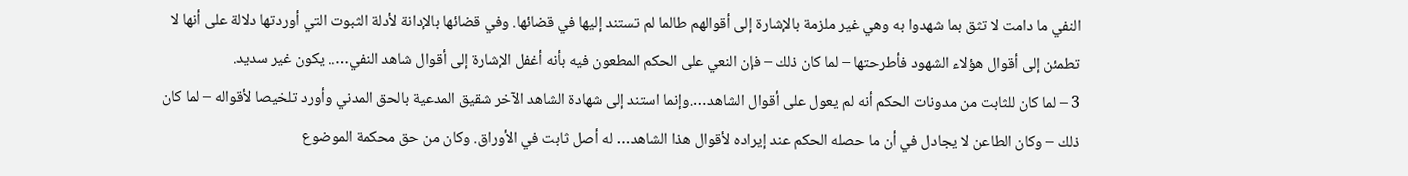النفي ما دامت لا تثق بما شهدوا به وهي غير ملزمة بالإشارة إلى أقوالهم طالما لم تستند إليها في قضائها. وفي قضائها بالإدانة لأدلة الثبوت التي أوردتها دلالة على أنها لا تطمئن إلى أقوال هؤلاء الشهود فأطرحتها – لما كان ذلك – فإن النعي على الحكم المطعون فيه بأنه أغفل الإشارة إلى أقوال شاهد النفي….. يكون غير سديد.
3 – لما كان للثابت من مدونات الحكم أنه لم يعول على أقوال الشاهد….وإنما استند إلى شهادة الشاهد الآخر شقيق المدعية بالحق المدني وأورد تلخيصا لأقواله – لما كان ذلك – وكان الطاعن لا يجادل في أن ما حصله الحكم عند إيراده لأقوال هذا الشاهد… له أصل ثابت في الأوراق. وكان من حق محكمة الموضوع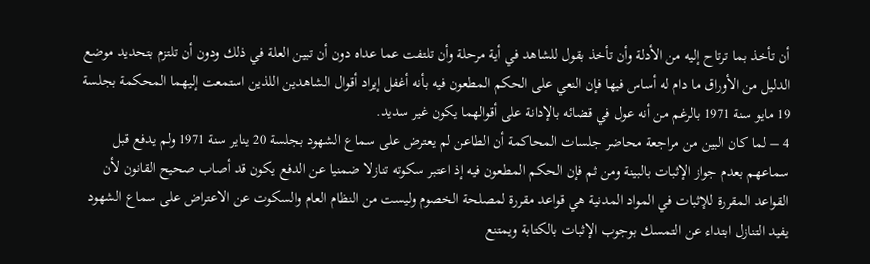أن تأخذ بما ترتاح إليه من الأدلة وأن تأخذ بقول للشاهد في أية مرحلة وأن تلتفت عما عداه دون أن تبين العلة في ذلك ودون أن تلتزم بتحديد موضع الدليل من الأوراق ما دام له أساس فيها فإن النعي على الحكم المطعون فيه بأنه أغفل إيراد أقوال الشاهدين اللذين استمعت إليهما المحكمة بجلسة 19 مايو سنة 1971 بالرغم من أنه عول في قضائه بالإدانة على أقوالهما يكون غير سديد.
4 – لما كان البين من مراجعة محاضر جلسات المحاكمة أن الطاعن لم يعترض على سماع الشهود بجلسة 20 يناير سنة 1971 ولم يدفع قبل سماعهم بعدم جواز الإثبات بالبينة ومن ثم فإن الحكم المطعون فيه إذ اعتبر سكوته تنازلا ضمنيا عن الدفع يكون قد أصاب صحيح القانون لأن القواعد المقررة للإثبات في المواد المدنية هي قواعد مقررة لمصلحة الخصوم وليست من النظام العام والسكوت عن الاعتراض على سماع الشهود يفيد التنازل ابتداء عن التمسك بوجوب الإثبات بالكتابة ويمتنع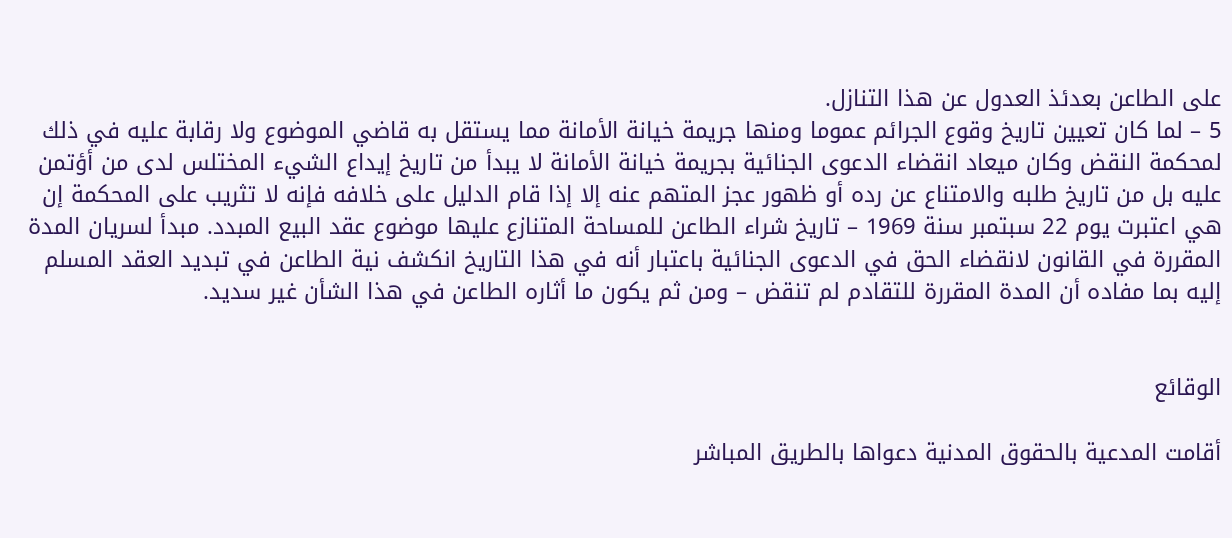على الطاعن بعدئذ العدول عن هذا التنازل.
5 – لما كان تعيين تاريخ وقوع الجرائم عموما ومنها جريمة خيانة الأمانة مما يستقل به قاضي الموضوع ولا رقابة عليه في ذلك لمحكمة النقض وكان ميعاد انقضاء الدعوى الجنائية بجريمة خيانة الأمانة لا يبدأ من تاريخ إيداع الشيء المختلس لدى من أؤتمن عليه بل من تاريخ طلبه والامتناع عن رده أو ظهور عجز المتهم عنه إلا إذا قام الدليل على خلافه فإنه لا تثريب على المحكمة إن هي اعتبرت يوم 22 سبتمبر سنة 1969 – تاريخ شراء الطاعن للمساحة المتنازع عليها موضوع عقد البيع المبدد. مبدأ لسريان المدة المقررة في القانون لانقضاء الحق في الدعوى الجنائية باعتبار أنه في هذا التاريخ انكشف نية الطاعن في تبديد العقد المسلم إليه بما مفاده أن المدة المقررة للتقادم لم تنقض – ومن ثم يكون ما أثاره الطاعن في هذا الشأن غير سديد.


الوقائع

أقامت المدعية بالحقوق المدنية دعواها بالطريق المباشر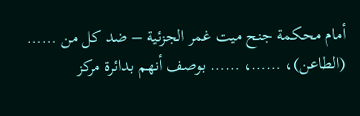أمام محكمة جنح ميت غمر الجزئية – ضد كل من …… (الطاعن)، ……، …… بوصف أنهم بدائرة مركز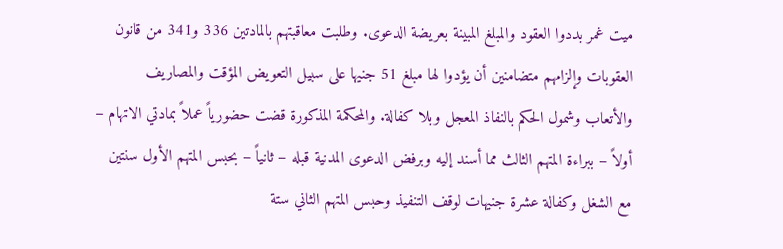ميت غمر بددوا العقود والمبلغ المبينة بعريضة الدعوى. وطلبت معاقبتهم بالمادتين 336 و341 من قانون العقوبات وإلزامهم متضامنين أن يؤدوا لها مبلغ 51 جنيها على سبيل التعويض المؤقت والمصاريف والأتعاب وشمول الحكم بالنفاذ المعجل وبلا كفالة. والمحكمة المذكورة قضت حضورياً عملاً بمادتي الاتهام – أولاً – ببراءة المتهم الثالث مما أسند إليه وبرفض الدعوى المدنية قبله – ثانياً – بحبس المتهم الأول سنتين مع الشغل وكفالة عشرة جنيهات لوقف التنفيذ وحبس المتهم الثاني ستة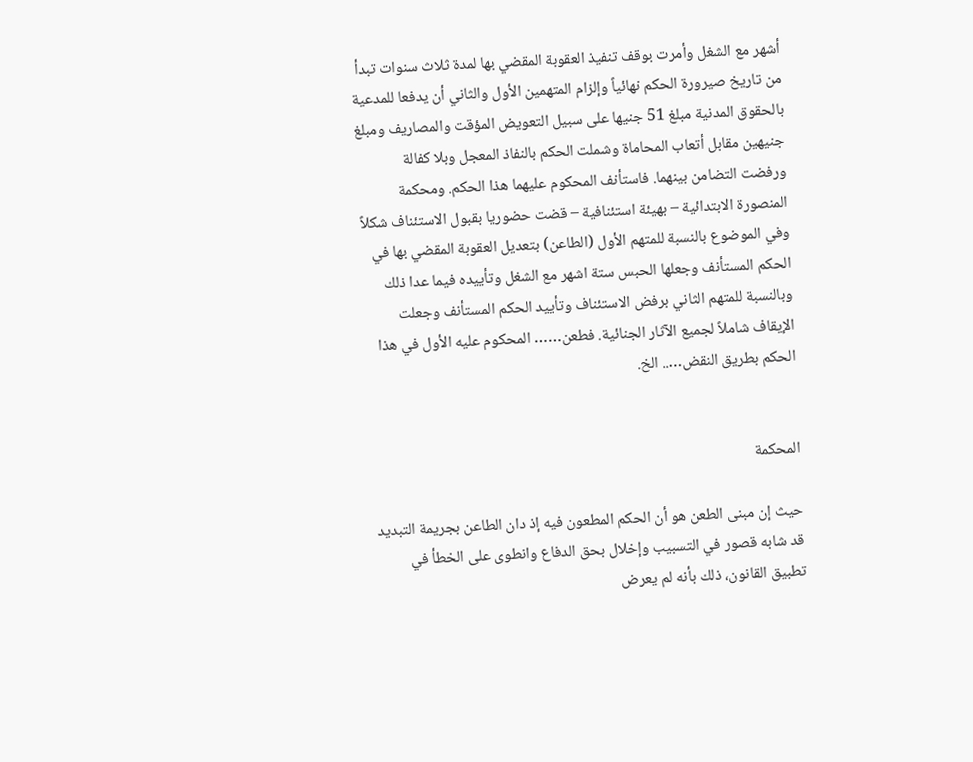أشهر مع الشغل وأمرت بوقف تنفيذ العقوبة المقضي بها لمدة ثلاث سنوات تبدأ من تاريخ صيرورة الحكم نهائياً وإلزام المتهمين الأول والثاني أن يدفعا للمدعية بالحقوق المدنية مبلغ 51 جنيها على سبيل التعويض المؤقت والمصاريف ومبلغ جنيهين مقابل أتعاب المحاماة وشملت الحكم بالنفاذ المعجل وبلا كفالة ورفضت التضامن بينهما. فاستأنف المحكوم عليهما هذا الحكم. ومحكمة المنصورة الابتدائية – بهيئة استئنافية – قضت حضوريا بقبول الاستئناف شكلاً وفي الموضوع بالنسبة للمتهم الأول (الطاعن) بتعديل العقوبة المقضي بها في الحكم المستأنف وجعلها الحبس ستة اشهر مع الشغل وتأييده فيما عدا ذلك وبالنسبة للمتهم الثاني برفض الاستئناف وتأييد الحكم المستأنف وجعلت الإيقاف شاملاً لجميع الآثار الجنائية. فطعن…… المحكوم عليه الأول في هذا الحكم بطريق النقض….. الخ.


المحكمة

حيث إن مبنى الطعن هو أن الحكم المطعون فيه إذ دان الطاعن بجريمة التبديد قد شابه قصور في التسبيب وإخلال بحق الدفاع وانطوى على الخطأ في تطبيق القانون، ذلك بأنه لم يعرض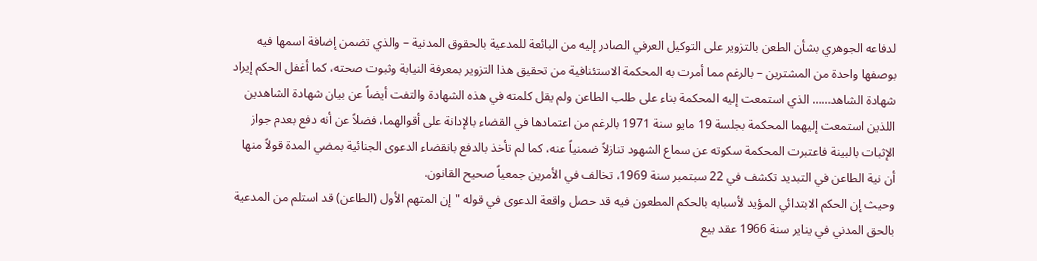لدفاعه الجوهري بشأن الطعن بالتزوير على التوكيل العرفي الصادر إليه من البائعة للمدعية بالحقوق المدنية – والذي تضمن إضافة اسمها فيه بوصفها واحدة من المشترين – بالرغم مما أمرت به المحكمة الاستئنافية من تحقيق هذا التزوير بمعرفة النيابة وثبوت صحته، كما أغفل الحكم إيراد شهادة الشاهد…… الذي استمعت إليه المحكمة بناء على طلب الطاعن ولم يقل كلمته في هذه الشهادة والتفت أيضاً عن بيان شهادة الشاهدين اللذين استمعت إليهما المحكمة بجلسة 19 مايو سنة 1971 بالرغم من اعتمادها في القضاء بالإدانة على أقوالهما، فضلاً عن أنه دفع بعدم جواز الإثبات بالبينة فاعتبرت المحكمة سكوته عن سماع الشهود تنازلاً ضمنياً عنه، كما لم تأخذ بالدفع بانقضاء الدعوى الجنائية بمضي المدة قولاً منها أن نية الطاعن في التبديد تكشف في 22 سبتمبر سنة 1969، تخالف في الأمرين جمعياً صحيح القانون.
وحيث إن الحكم الابتدائي المؤيد لأسبابه بالحكم المطعون فيه قد حصل واقعة الدعوى في قوله "إن المتهم الأول (الطاعن) قد استلم من المدعية بالحق المدني في يناير سنة 1966 عقد بيع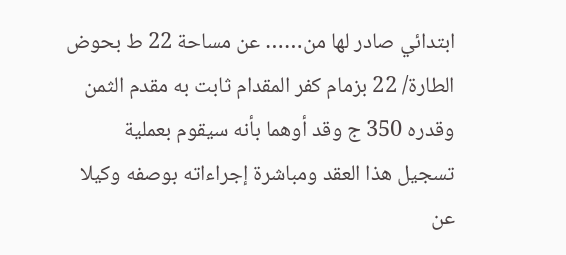ابتدائي صادر لها من…… عن مساحة 22 ط بحوض الطارة/ 22 بزمام كفر المقدام ثابت به مقدم الثمن وقدره 350 ج وقد أوهما بأنه سيقوم بعملية تسجيل هذا العقد ومباشرة إجراءاته بوصفه وكيلا عن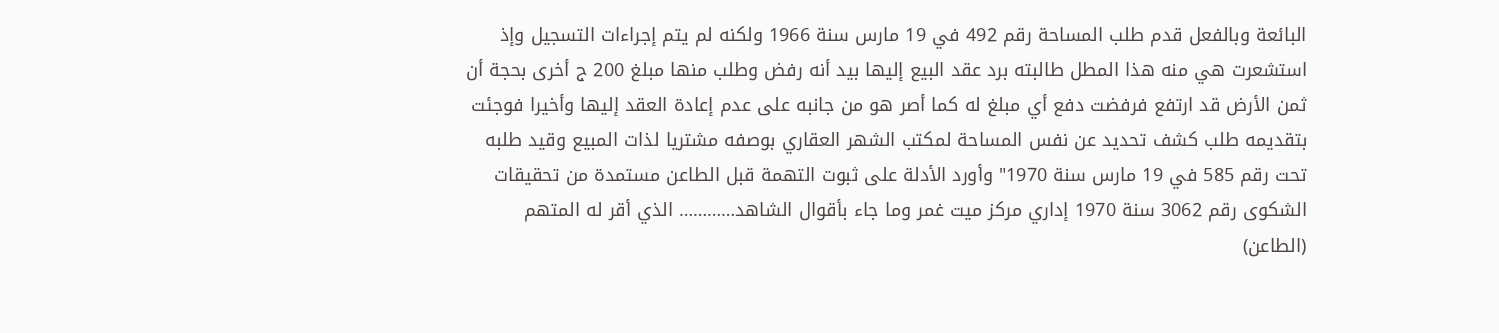البائعة وبالفعل قدم طلب المساحة رقم 492 في 19 مارس سنة 1966 ولكنه لم يتم إجراءات التسجيل وإذ استشعرت هي منه هذا المطل طالبته برد عقد البيع إليها بيد أنه رفض وطلب منها مبلغ 200 ج أخرى بحجة أن ثمن الأرض قد ارتفع فرفضت دفع أي مبلغ له كما أصر هو من جانبه على عدم إعادة العقد إليها وأخيرا فوجئت بتقديمه طلب كشف تحديد عن نفس المساحة لمكتب الشهر العقاري بوصفه مشتريا لذات المبيع وقيد طلبه تحت رقم 585 في 19 مارس سنة 1970" وأورد الأدلة على ثبوت التهمة قبل الطاعن مستمدة من تحقيقات الشكوى رقم 3062 سنة 1970 إداري مركز ميت غمر وما جاء بأقوال الشاهد………… الذي أقر له المتهم (الطاعن)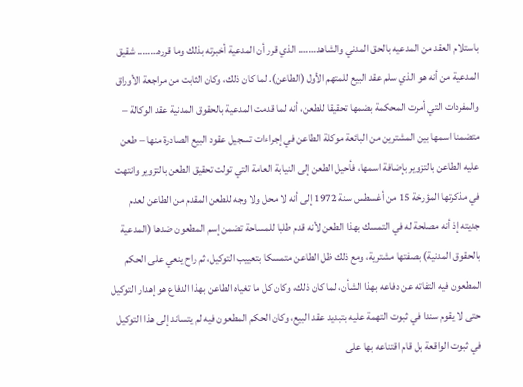باستلام العقد من المدعيه بالحق المدني والشاهد……. الذي قرر أن المدعية أخبرته بذلك وما قرره…….. شقيق المدعية من أنه هو الذي سلم عقد البيع للمتهم الأول (الطاعن). لما كان ذلك، وكان الثابت من مراجعة الأوراق والمفردات التي أمرت المحكمة بضمها تحقيقا للطعن، أنه لما قدمت المدعية بالحقوق المدنية عقد الوكالة – متضمنا اسمها بين المشترين من البائعة موكلة الطاعن في إجراءات تسجيل عقود البيع الصادرة منها – طعن عليه الطاعن بالتزوير بإضافة اسمها، فأحيل الطعن إلى النيابة العامة التي تولت تحقيق الطعن بالتزوير وانتهت في مذكرتها المؤرخة 15 من أغسطس سنة 1972 إلى أنه لا محل ولا وجه للطعن المقدم من الطاعن لعدم جديته إذ أنه مصلحة له في التمسك بهذا الطعن لأنه قدم طلبا للمساحة تضمن إسم المطعون ضدها (المدعية بالحقوق المدنية) بصفتها مشترية، ومع ذلك ظل الطاعن متمسكا بتعييب التوكيل، ثم راح ينعي على الحكم المطعون فيه التفاته عن دفاعه بهذا الشأن، لما كان ذلك، وكان كل ما تغياه الطاعن بهذا الدفاع هو إهدار التوكيل حتى لا يقوم سندا في ثبوت التهمة عليه بتبديد عقد البيع، وكان الحكم المطعون فيه لم يتساند إلى هذا التوكيل في ثبوت الواقعة بل قام اقتناعه بها على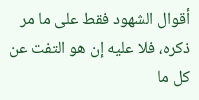أقوال الشهود فقط على ما مر ذكره، فلا عليه إن هو التفت عن كل ما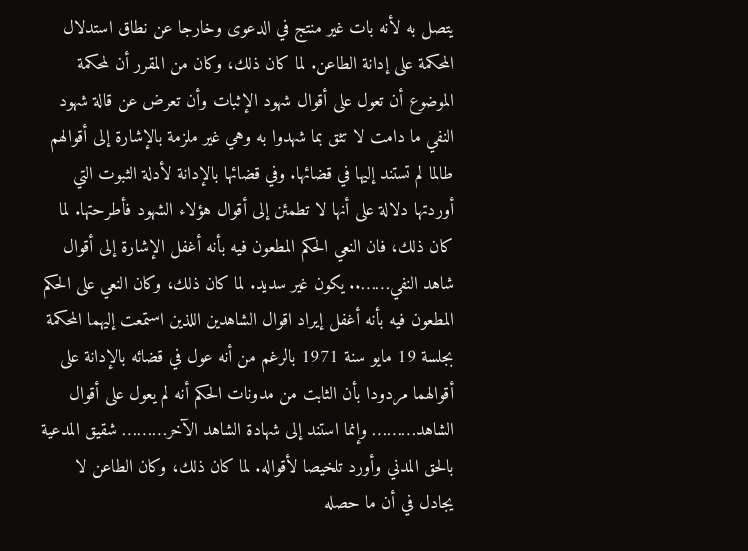يتصل به لأنه بات غير منتج في الدعوى وخارجا عن نطاق استدلال المحكمة على إدانة الطاعن. لما كان ذلك، وكان من المقرر أن لمحكمة الموضوع أن تعول على أقوال شهود الإثبات وأن تعرض عن قالة شهود النفي ما دامت لا تثق بما شهدوا به وهي غير ملزمة بالإشارة إلى أقوالهم طالما لم تستند إليها في قضائها. وفي قضائها بالإدانة لأدلة الثبوت التي أوردتها دلالة على أنها لا تطمئن إلى أقوال هؤلاء الشهود فأطرحتها. لما كان ذلك، فان النعي الحكم المطعون فيه بأنه أغفل الإشارة إلى أقوال شاهد النفي…….. يكون غير سديد. لما كان ذلك، وكان النعي على الحكم المطعون فيه بأنه أغفل إيراد اقوال الشاهدين اللذين استمعت إليهما المحكمة بجلسة 19 مايو سنة 1971 بالرغم من أنه عول في قضائه بالإدانة على أقوالهما مردودا بأن الثابت من مدونات الحكم أنه لم يعول على أقوال الشاهد……… وإنما استند إلى شهادة الشاهد الآخر……… شقيق المدعية بالحق المدني وأورد تلخيصا لأقواله. لما كان ذلك، وكان الطاعن لا يجادل في أن ما حصله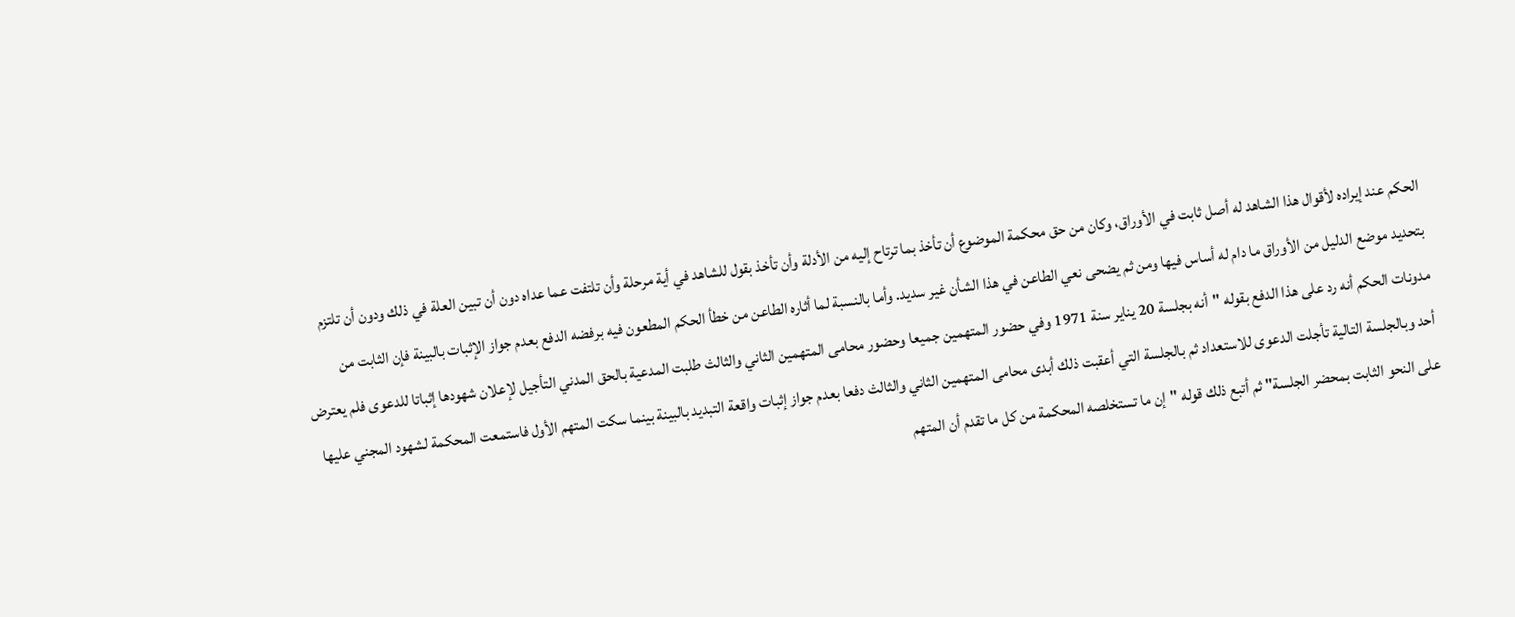الحكم عند إيراده لأقوال هذا الشاهد له أصل ثابت في الأوراق، وكان من حق محكمة الموضوع أن تأخذ بما ترتاح إليه من الأدلة وأن تأخذ بقول للشاهد في أية مرحلة وأن تلتفت عما عداه دون أن تبين العلة في ذلك ودون أن تلتزم بتحديد موضع الدليل من الأوراق ما دام له أساس فيها ومن ثم يضحى نعي الطاعن في هذا الشأن غير سديد. وأما بالنسبة لما أثاره الطاعن من خطأ الحكم المطعون فيه برفضه الدفع بعدم جواز الإثبات بالبينة فإن الثابت من مدونات الحكم أنه رد على هذا الدفع بقوله "أنه بجلسة 20 يناير سنة 1971 وفي حضور المتهمين جميعا وحضور محامى المتهمين الثاني والثالث طلبت المدعية بالحق المدني التأجيل لإعلان شهودها إثباتا للدعوى فلم يعترض أحد وبالجلسة التالية تأجلت الدعوى للاستعداد ثم بالجلسة التي أعقبت ذلك أبدى محامى المتهمين الثاني والثالث دفعا بعدم جواز إثبات واقعة التبديد بالبينة بينما سكت المتهم الأول فاستمعت المحكمة لشهود المجني عليها على النحو الثابت بمحضر الجلسة" ثم أتبع ذلك قوله "إن ما تستخلصه المحكمة من كل ما تقدم أن المتهم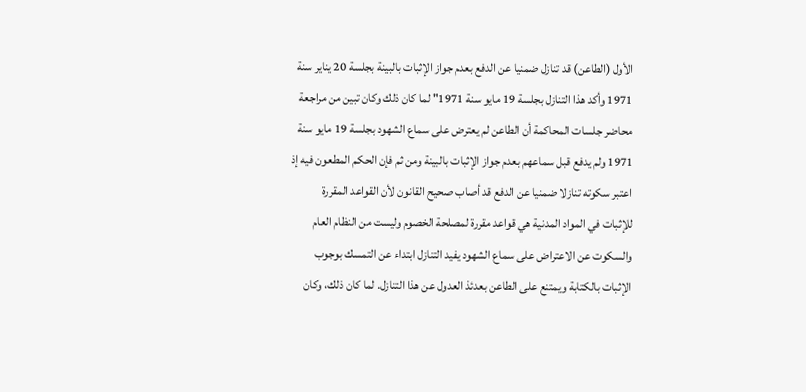الأول (الطاعن) قد تنازل ضمنيا عن الدفع بعدم جواز الإثبات بالبينة بجلسة 20 يناير سنة 1971 وأكد هذا التنازل بجلسة 19 مايو سنة 1971" لما كان ذلك وكان تبين من مراجعة محاضر جلسات المحاكمة أن الطاعن لم يعترض على سماع الشهود بجلسة 19 مايو سنة 1971 ولم يدفع قبل سماعهم بعدم جواز الإثبات بالبينة ومن ثم فإن الحكم المطعون فيه إذ اعتبر سكوته تنازلا ضمنيا عن الدفع قد أصاب صحيح القانون لأن القواعد المقررة للإثبات في المواد المدنية هي قواعد مقررة لمصلحة الخصوم وليست من النظام العام والسكوت عن الاعتراض على سماع الشهود يفيد التنازل ابتداء عن التمسك بوجوب الإثبات بالكتابة ويمتنع على الطاعن بعدئذ العدول عن هذا التنازل. لما كان ذلك، وكان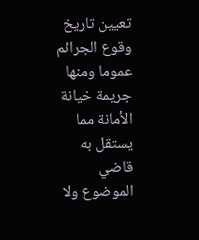تعيين تاريخ وقوع الجرائم عموما ومنها جريمة خيانة الأمانة مما يستقل به قاضي الموضوع ولا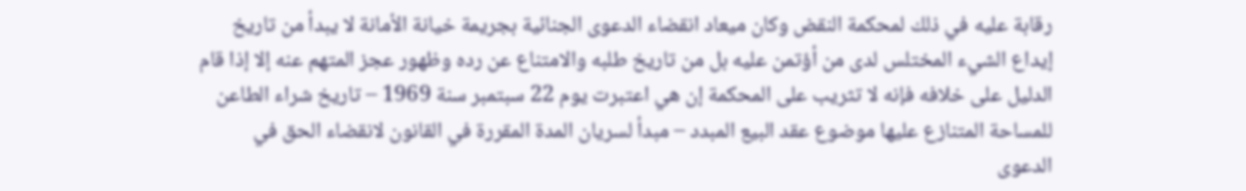رقابة عليه في ذلك لمحكمة النقض وكان ميعاد انقضاء الدعوى الجنائية بجريمة خيانة الأمانة لا يبدأ من تاريخ إيداع الشيء المختلس لدى من أؤتمن عليه بل من تاريخ طلبه والامتناع عن رده وظهور عجز المتهم عنه إلا إذا قام الدليل على خلافه فإنه لا تثريب على المحكمة إن هي اعتبرت يوم 22 سبتمبر سنة 1969 – تاريخ شراء الطاعن للمساحة المتنازع عليها موضوع عقد البيع المبدد – مبدأ لسريان المدة المقررة في القانون لانقضاء الحق في الدعوى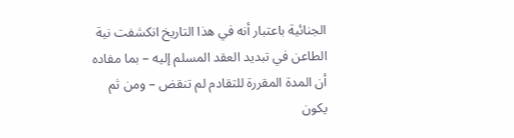الجنائية باعتبار أنه في هذا التاريخ انكشفت نية الطاعن في تبديد العقد المسلم إليه – بما مفاده أن المدة المقررة للتقادم لم تنقض – ومن ثم يكون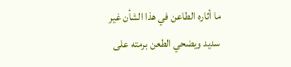ما أثاره الطاعن في هذا الشأن غير سديد ويضحي الطعن برمته على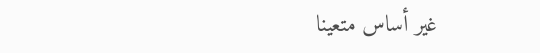غير أساس متعينا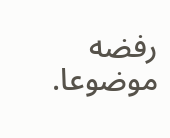رفضه موضوعا.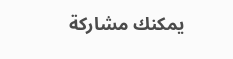يمكنك مشاركة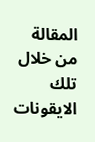المقالة من خلال تلك الايقونات